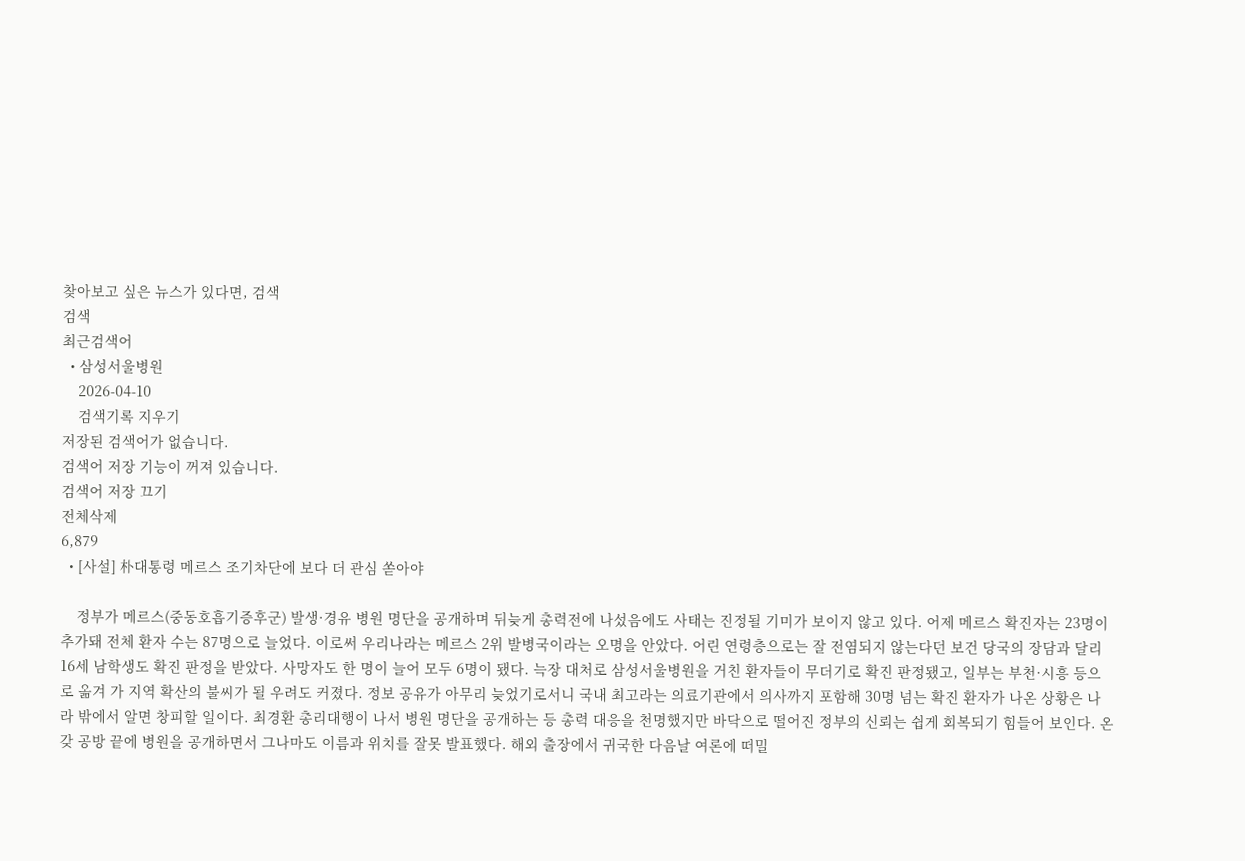찾아보고 싶은 뉴스가 있다면, 검색
검색
최근검색어
  • 삼성서울병원
    2026-04-10
    검색기록 지우기
저장된 검색어가 없습니다.
검색어 저장 기능이 꺼져 있습니다.
검색어 저장 끄기
전체삭제
6,879
  • [사설] 朴대통령 메르스 조기차단에 보다 더 관심 쏟아야

    정부가 메르스(중동호흡기증후군) 발생·경유 병원 명단을 공개하며 뒤늦게 총력전에 나섰음에도 사태는 진정될 기미가 보이지 않고 있다. 어제 메르스 확진자는 23명이 추가돼 전체 환자 수는 87명으로 늘었다. 이로써 우리나라는 메르스 2위 발병국이라는 오명을 안았다. 어린 연령층으로는 잘 전염되지 않는다던 보건 당국의 장담과 달리 16세 남학생도 확진 판정을 받았다. 사망자도 한 명이 늘어 모두 6명이 됐다. 늑장 대처로 삼성서울병원을 거친 환자들이 무더기로 확진 판정됐고, 일부는 부천·시흥 등으로 옮겨 가 지역 확산의 불씨가 될 우려도 커졌다. 정보 공유가 아무리 늦었기로서니 국내 최고라는 의료기관에서 의사까지 포함해 30명 넘는 확진 환자가 나온 상황은 나라 밖에서 알면 창피할 일이다. 최경환 총리대행이 나서 병원 명단을 공개하는 등 총력 대응을 천명했지만 바닥으로 떨어진 정부의 신뢰는 쉽게 회복되기 힘들어 보인다. 온갖 공방 끝에 병원을 공개하면서 그나마도 이름과 위치를 잘못 발표했다. 해외 출장에서 귀국한 다음날 여론에 떠밀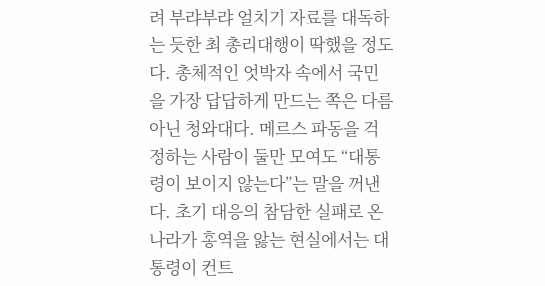려 부랴부랴 얼치기 자료를 대독하는 듯한 최 총리대행이 딱했을 정도다. 총체적인 엇박자 속에서 국민을 가장 답답하게 만드는 쪽은 다름 아닌 청와대다. 메르스 파동을 걱정하는 사람이 둘만 모여도 “대통령이 보이지 않는다”는 말을 꺼낸다. 초기 대응의 참담한 실패로 온 나라가 홍역을 앓는 현실에서는 대통령이 컨트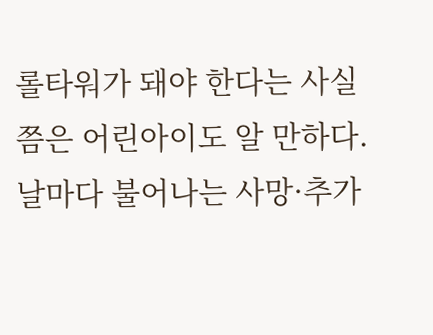롤타워가 돼야 한다는 사실쯤은 어린아이도 알 만하다. 날마다 불어나는 사망·추가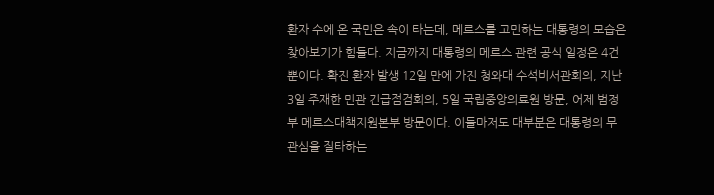환자 수에 온 국민은 속이 타는데, 메르스를 고민하는 대통령의 모습은 찾아보기가 힘들다. 지금까지 대통령의 메르스 관련 공식 일정은 4건뿐이다. 확진 환자 발생 12일 만에 가진 청와대 수석비서관회의, 지난 3일 주재한 민관 긴급점검회의, 5일 국립중앙의료원 방문, 어제 범정부 메르스대책지원본부 방문이다. 이들마저도 대부분은 대통령의 무관심을 질타하는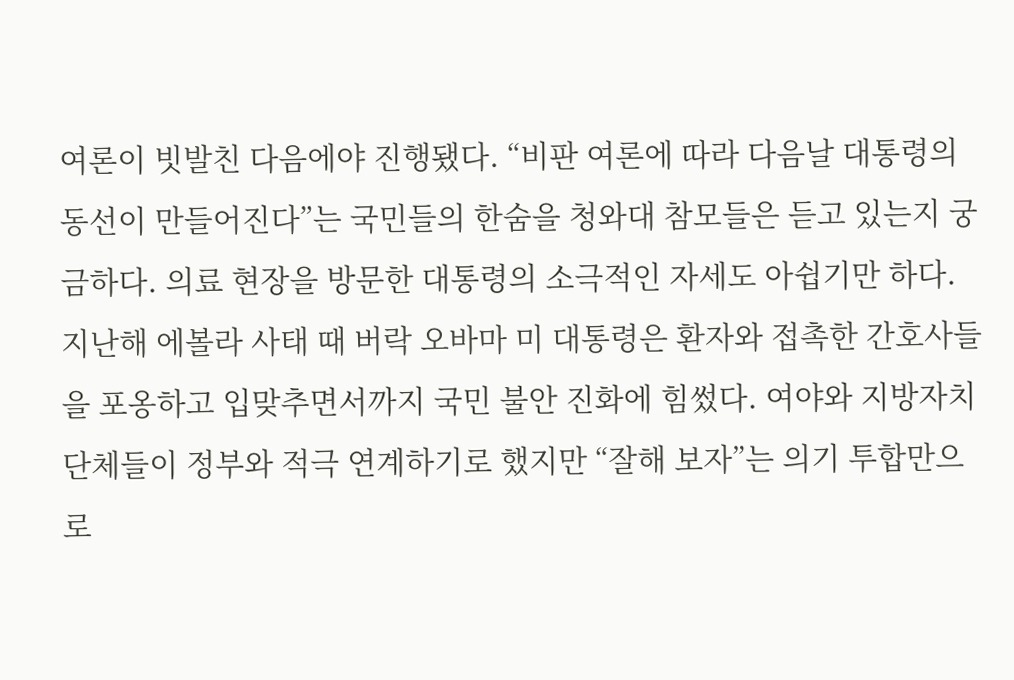여론이 빗발친 다음에야 진행됐다. “비판 여론에 따라 다음날 대통령의 동선이 만들어진다”는 국민들의 한숨을 청와대 참모들은 듣고 있는지 궁금하다. 의료 현장을 방문한 대통령의 소극적인 자세도 아쉽기만 하다. 지난해 에볼라 사태 때 버락 오바마 미 대통령은 환자와 접촉한 간호사들을 포옹하고 입맞추면서까지 국민 불안 진화에 힘썼다. 여야와 지방자치단체들이 정부와 적극 연계하기로 했지만 “잘해 보자”는 의기 투합만으로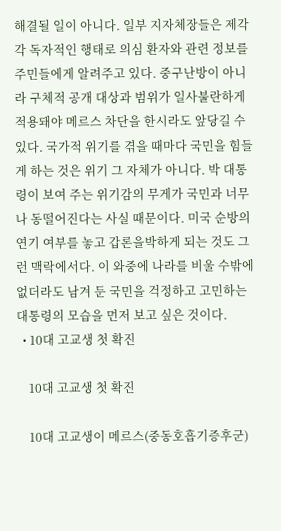해결될 일이 아니다. 일부 지자체장들은 제각각 독자적인 행태로 의심 환자와 관련 정보를 주민들에게 알려주고 있다. 중구난방이 아니라 구체적 공개 대상과 범위가 일사불란하게 적용돼야 메르스 차단을 한시라도 앞당길 수 있다. 국가적 위기를 겪을 때마다 국민을 힘들게 하는 것은 위기 그 자체가 아니다. 박 대통령이 보여 주는 위기감의 무게가 국민과 너무나 동떨어진다는 사실 때문이다. 미국 순방의 연기 여부를 놓고 갑론을박하게 되는 것도 그런 맥락에서다. 이 와중에 나라를 비울 수밖에 없더라도 남겨 둔 국민을 걱정하고 고민하는 대통령의 모습을 먼저 보고 싶은 것이다.
  • 10대 고교생 첫 확진

    10대 고교생 첫 확진

    10대 고교생이 메르스(중동호흡기증후군)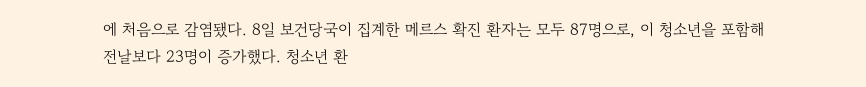에 처음으로 감염됐다. 8일 보건당국이 집계한 메르스 확진 환자는 모두 87명으로, 이 청소년을 포함해 전날보다 23명이 증가했다. 청소년 환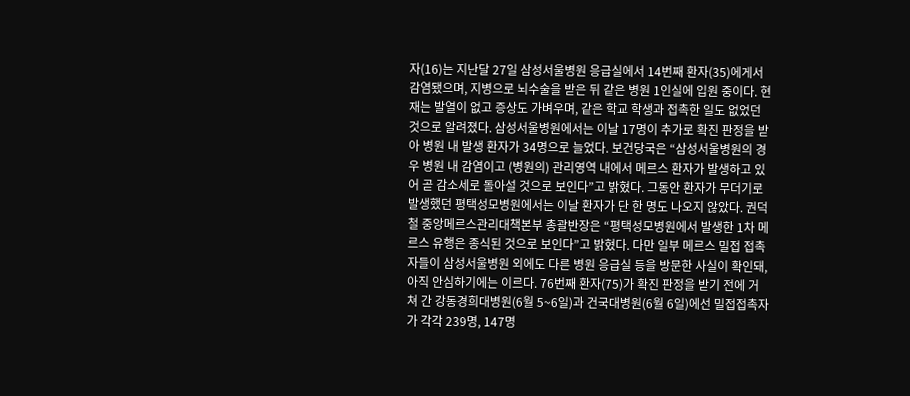자(16)는 지난달 27일 삼성서울병원 응급실에서 14번째 환자(35)에게서 감염됐으며, 지병으로 뇌수술을 받은 뒤 같은 병원 1인실에 입원 중이다. 현재는 발열이 없고 증상도 가벼우며, 같은 학교 학생과 접촉한 일도 없었던 것으로 알려졌다. 삼성서울병원에서는 이날 17명이 추가로 확진 판정을 받아 병원 내 발생 환자가 34명으로 늘었다. 보건당국은 “삼성서울병원의 경우 병원 내 감염이고 (병원의) 관리영역 내에서 메르스 환자가 발생하고 있어 곧 감소세로 돌아설 것으로 보인다”고 밝혔다. 그동안 환자가 무더기로 발생했던 평택성모병원에서는 이날 환자가 단 한 명도 나오지 않았다. 권덕철 중앙메르스관리대책본부 총괄반장은 “평택성모병원에서 발생한 1차 메르스 유행은 종식된 것으로 보인다”고 밝혔다. 다만 일부 메르스 밀접 접촉자들이 삼성서울병원 외에도 다른 병원 응급실 등을 방문한 사실이 확인돼, 아직 안심하기에는 이르다. 76번째 환자(75)가 확진 판정을 받기 전에 거쳐 간 강동경희대병원(6월 5~6일)과 건국대병원(6월 6일)에선 밀접접촉자가 각각 239명, 147명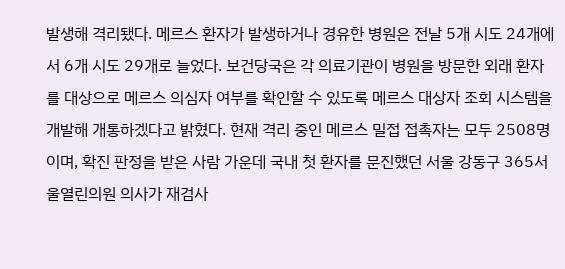발생해 격리됐다. 메르스 환자가 발생하거나 경유한 병원은 전날 5개 시도 24개에서 6개 시도 29개로 늘었다. 보건당국은 각 의료기관이 병원을 방문한 외래 환자를 대상으로 메르스 의심자 여부를 확인할 수 있도록 메르스 대상자 조회 시스템을 개발해 개통하겠다고 밝혔다. 현재 격리 중인 메르스 밀접 접촉자는 모두 2508명이며, 확진 판정을 받은 사람 가운데 국내 첫 환자를 문진했던 서울 강동구 365서울열린의원 의사가 재검사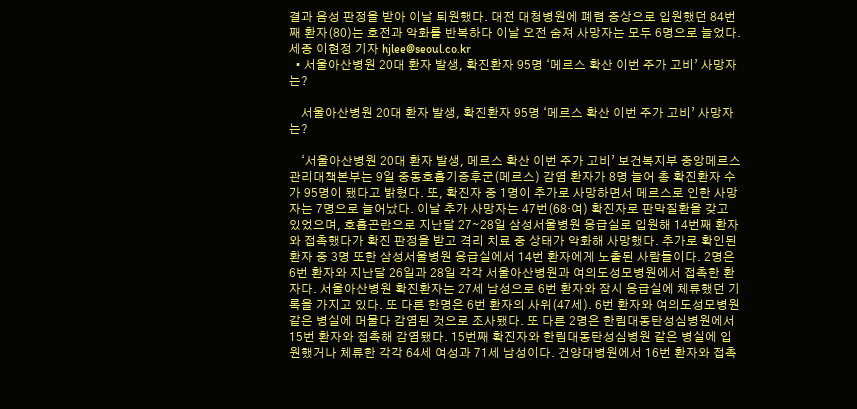결과 음성 판정을 받아 이날 퇴원했다. 대전 대청병원에 폐렴 증상으로 입원했던 84번째 환자(80)는 호전과 악화를 반복하다 이날 오전 숨져 사망자는 모두 6명으로 늘었다. 세종 이현정 기자 hjlee@seoul.co.kr
  • 서울아산병원 20대 환자 발생, 확진환자 95명 ‘메르스 확산 이번 주가 고비’ 사망자는?

    서울아산병원 20대 환자 발생, 확진환자 95명 ‘메르스 확산 이번 주가 고비’ 사망자는?

    ‘서울아산병원 20대 환자 발생, 메르스 확산 이번 주가 고비’ 보건복지부 중앙메르스관리대책본부는 9일 중동호흡기증후군(메르스) 감염 환자가 8명 늘어 총 확진환자 수가 95명이 됐다고 밝혔다. 또, 확진자 중 1명이 추가로 사망하면서 메르스로 인한 사망자는 7명으로 늘어났다. 이날 추가 사망자는 47번(68·여) 확진자로 판막질환을 갖고 있었으며, 호흡곤란으로 지난달 27∼28일 삼성서울병원 응급실로 입원해 14번째 환자와 접촉했다가 확진 판정을 받고 격리 치료 중 상태가 악화해 사망했다. 추가로 확인된 환자 중 3명 또한 삼성서울병원 응급실에서 14번 환자에게 노출된 사람들이다. 2명은 6번 환자와 지난달 26일과 28일 각각 서울아산병원과 여의도성모병원에서 접촉한 환자다. 서울아산병원 확진환자는 27세 남성으로 6번 환자와 잠시 응급실에 체류했던 기록을 가지고 있다. 또 다른 한명은 6번 환자의 사위(47세). 6번 환자와 여의도성모병원 같은 병실에 머물다 감염된 것으로 조사됐다. 또 다른 2명은 한림대동탄성심병원에서 15번 환자와 접촉해 감염됐다. 15번째 확진자와 한림대동탄성심병원 같은 병실에 입원했거나 체류한 각각 64세 여성과 71세 남성이다. 건양대병원에서 16번 환자와 접촉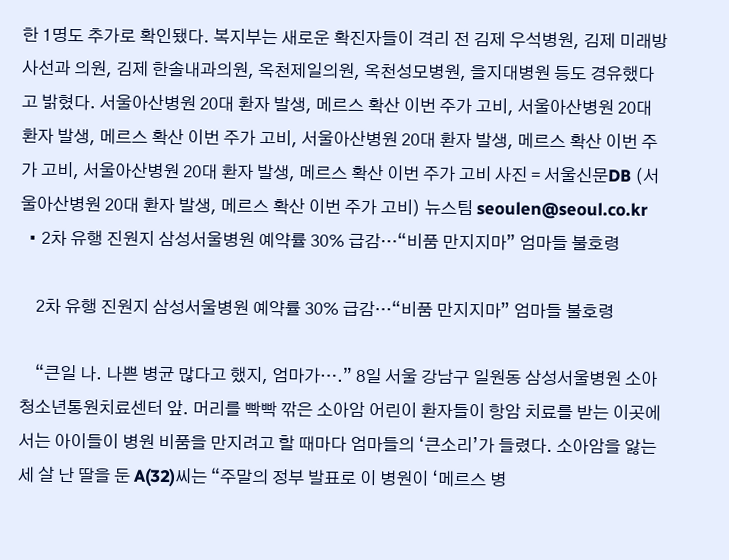한 1명도 추가로 확인됐다. 복지부는 새로운 확진자들이 격리 전 김제 우석병원, 김제 미래방사선과 의원, 김제 한솔내과의원, 옥천제일의원, 옥천성모병원, 을지대병원 등도 경유했다고 밝혔다. 서울아산병원 20대 환자 발생, 메르스 확산 이번 주가 고비, 서울아산병원 20대 환자 발생, 메르스 확산 이번 주가 고비, 서울아산병원 20대 환자 발생, 메르스 확산 이번 주가 고비, 서울아산병원 20대 환자 발생, 메르스 확산 이번 주가 고비 사진 = 서울신문DB (서울아산병원 20대 환자 발생, 메르스 확산 이번 주가 고비) 뉴스팀 seoulen@seoul.co.kr
  • 2차 유행 진원지 삼성서울병원 예약률 30% 급감…“비품 만지지마” 엄마들 불호령

    2차 유행 진원지 삼성서울병원 예약률 30% 급감…“비품 만지지마” 엄마들 불호령

    “큰일 나. 나쁜 병균 많다고 했지, 엄마가….” 8일 서울 강남구 일원동 삼성서울병원 소아청소년통원치료센터 앞. 머리를 빡빡 깎은 소아암 어린이 환자들이 항암 치료를 받는 이곳에서는 아이들이 병원 비품을 만지려고 할 때마다 엄마들의 ‘큰소리’가 들렸다. 소아암을 앓는 세 살 난 딸을 둔 A(32)씨는 “주말의 정부 발표로 이 병원이 ‘메르스 병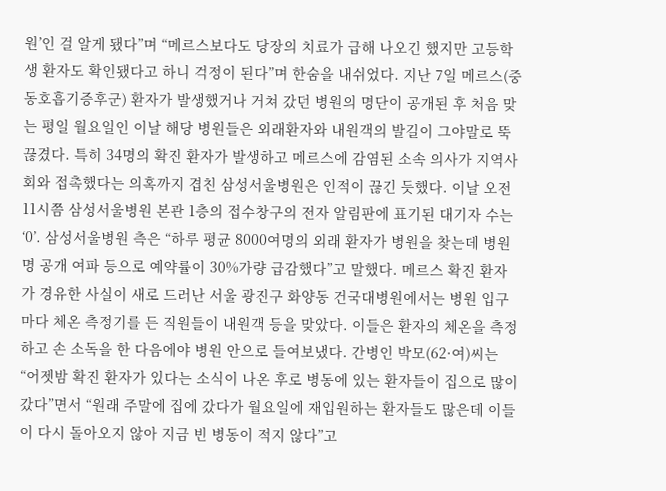원’인 걸 알게 됐다”며 “메르스보다도 당장의 치료가 급해 나오긴 했지만 고등학생 환자도 확인됐다고 하니 걱정이 된다”며 한숨을 내쉬었다. 지난 7일 메르스(중동호흡기증후군) 환자가 발생했거나 거쳐 갔던 병원의 명단이 공개된 후 처음 맞는 평일 월요일인 이날 해당 병원들은 외래환자와 내원객의 발길이 그야말로 뚝 끊겼다. 특히 34명의 확진 환자가 발생하고 메르스에 감염된 소속 의사가 지역사회와 접촉했다는 의혹까지 겹친 삼성서울병원은 인적이 끊긴 듯했다. 이날 오전 11시쯤 삼성서울병원 본관 1층의 접수창구의 전자 알림판에 표기된 대기자 수는 ‘0’. 삼성서울병원 측은 “하루 평균 8000여명의 외래 환자가 병원을 찾는데 병원 명 공개 여파 등으로 예약률이 30%가량 급감했다”고 말했다. 메르스 확진 환자가 경유한 사실이 새로 드러난 서울 광진구 화양동 건국대병원에서는 병원 입구마다 체온 측정기를 든 직원들이 내원객 등을 맞았다. 이들은 환자의 체온을 측정하고 손 소독을 한 다음에야 병원 안으로 들여보냈다. 간병인 박모(62·여)씨는 “어젯밤 확진 환자가 있다는 소식이 나온 후로 병동에 있는 환자들이 집으로 많이 갔다”면서 “원래 주말에 집에 갔다가 월요일에 재입원하는 환자들도 많은데 이들이 다시 돌아오지 않아 지금 빈 병동이 적지 않다”고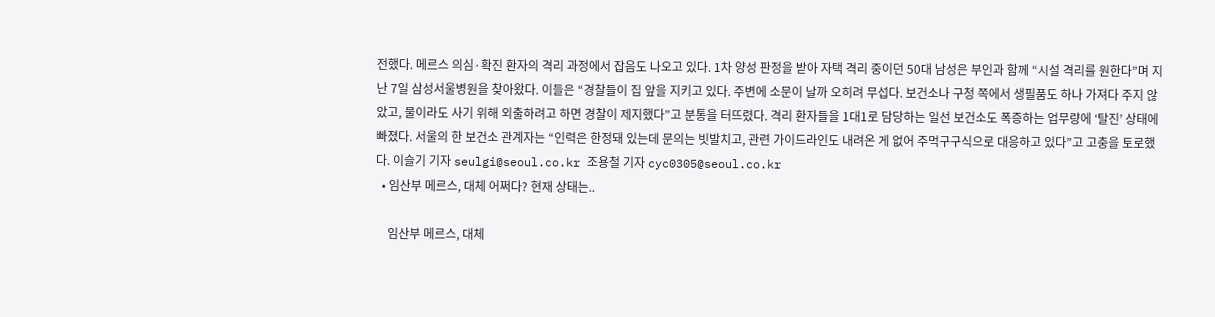전했다. 메르스 의심·확진 환자의 격리 과정에서 잡음도 나오고 있다. 1차 양성 판정을 받아 자택 격리 중이던 50대 남성은 부인과 함께 “시설 격리를 원한다”며 지난 7일 삼성서울병원을 찾아왔다. 이들은 “경찰들이 집 앞을 지키고 있다. 주변에 소문이 날까 오히려 무섭다. 보건소나 구청 쪽에서 생필품도 하나 가져다 주지 않았고, 물이라도 사기 위해 외출하려고 하면 경찰이 제지했다”고 분통을 터뜨렸다. 격리 환자들을 1대1로 담당하는 일선 보건소도 폭증하는 업무량에 ‘탈진’ 상태에 빠졌다. 서울의 한 보건소 관계자는 “인력은 한정돼 있는데 문의는 빗발치고, 관련 가이드라인도 내려온 게 없어 주먹구구식으로 대응하고 있다”고 고충을 토로했다. 이슬기 기자 seulgi@seoul.co.kr 조용철 기자 cyc0305@seoul.co.kr
  • 임산부 메르스, 대체 어쩌다? 현재 상태는..

    임산부 메르스, 대체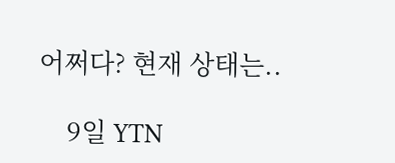어쩌다? 현재 상태는..

    9일 YTN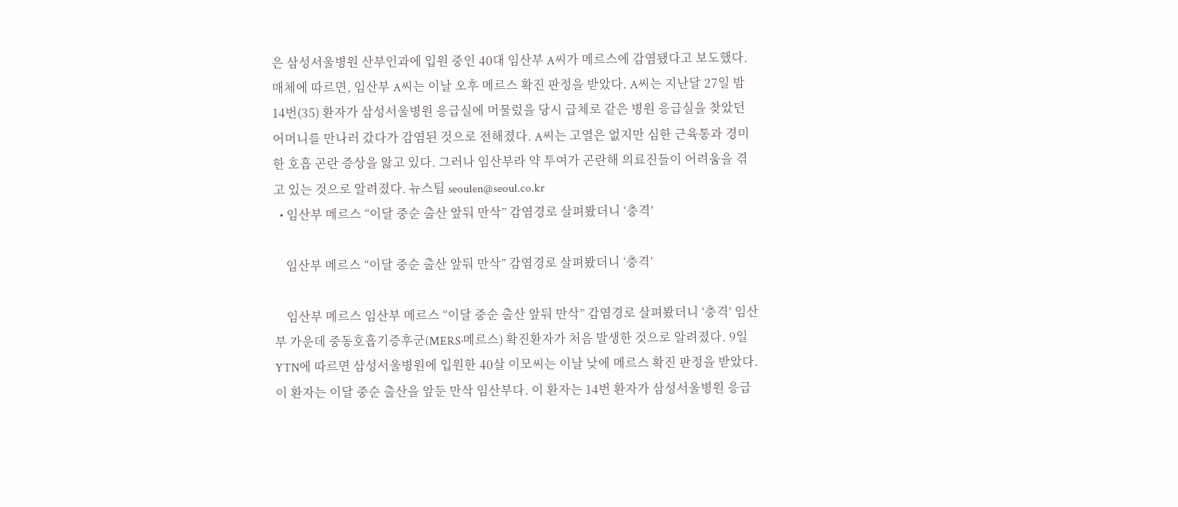은 삼성서울병원 산부인과에 입원 중인 40대 임산부 A씨가 메르스에 감염됐다고 보도했다. 매체에 따르면, 임산부 A씨는 이날 오후 메르스 확진 판정을 받았다. A씨는 지난달 27일 밤 14번(35) 환자가 삼성서울병원 응급실에 머물렀을 당시 급체로 같은 병원 응급실을 찾았던 어머니를 만나러 갔다가 감염된 것으로 전해졌다. A씨는 고열은 없지만 심한 근육통과 경미한 호흡 곤란 증상을 앓고 있다. 그러나 임산부라 약 투여가 곤란해 의료진들이 어려움을 겪고 있는 것으로 알려졌다. 뉴스팀 seoulen@seoul.co.kr
  • 임산부 메르스 “이달 중순 출산 앞둬 만삭” 감염경로 살펴봤더니 ‘충격’

    임산부 메르스 “이달 중순 출산 앞둬 만삭” 감염경로 살펴봤더니 ‘충격’

    임산부 메르스 임산부 메르스 “이달 중순 출산 앞둬 만삭” 감염경로 살펴봤더니 ‘충격’ 임산부 가운데 중동호흡기증후군(MERS·메르스) 확진환자가 처음 발생한 것으로 알려졌다. 9일 YTN에 따르면 삼성서울병원에 입원한 40살 이모씨는 이날 낮에 메르스 확진 판정을 받았다. 이 환자는 이달 중순 출산을 앞둔 만삭 임산부다. 이 환자는 14번 환자가 삼성서울병원 응급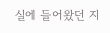실에 들어왔던 지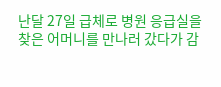난달 27일 급체로 병원 응급실을 찾은 어머니를 만나러 갔다가 감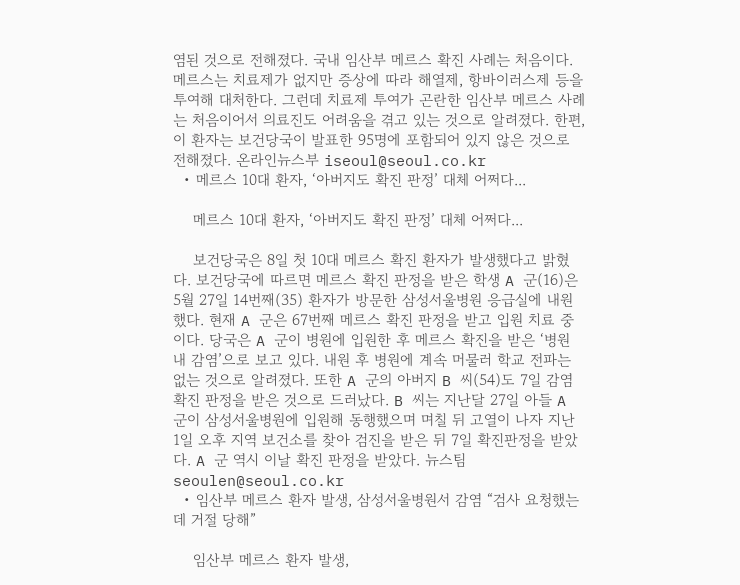염된 것으로 전해졌다. 국내 임산부 메르스 확진 사례는 처음이다. 메르스는 치료제가 없지만 증상에 따라 해열제, 항바이러스제 등을 투여해 대처한다. 그런데 치료제 투여가 곤란한 임산부 메르스 사례는 처음이어서 의료진도 어려움을 겪고 있는 것으로 알려졌다. 한편, 이 환자는 보건당국이 발표한 95명에 포함되어 있지 않은 것으로 전해졌다. 온라인뉴스부 iseoul@seoul.co.kr
  • 메르스 10대 환자, ‘아버지도 확진 판정’ 대체 어쩌다...

    메르스 10대 환자, ‘아버지도 확진 판정’ 대체 어쩌다...

    보건당국은 8일 첫 10대 메르스 확진 환자가 발생했다고 밝혔다. 보건당국에 따르면 메르스 확진 판정을 받은 학생 A 군(16)은 5월 27일 14번째(35) 환자가 방문한 삼성서울병원 응급실에 내원했다. 현재 A 군은 67번째 메르스 확진 판정을 받고 입원 치료 중이다. 당국은 A 군이 병원에 입원한 후 메르스 확진을 받은 ‘병원 내 감염’으로 보고 있다. 내원 후 병원에 계속 머물러 학교 전파는 없는 것으로 알려졌다. 또한 A 군의 아버지 B 씨(54)도 7일 감염 확진 판정을 받은 것으로 드러났다. B 씨는 지난달 27일 아들 A 군이 삼성서울병원에 입원해 동행했으며 며칠 뒤 고열이 나자 지난 1일 오후 지역 보건소를 찾아 검진을 받은 뒤 7일 확진판정을 받았다. A 군 역시 이날 확진 판정을 받았다. 뉴스팀 seoulen@seoul.co.kr
  • 임산부 메르스 환자 발생, 삼성서울병원서 감염 “검사 요청했는데 거절 당해”

    임산부 메르스 환자 발생,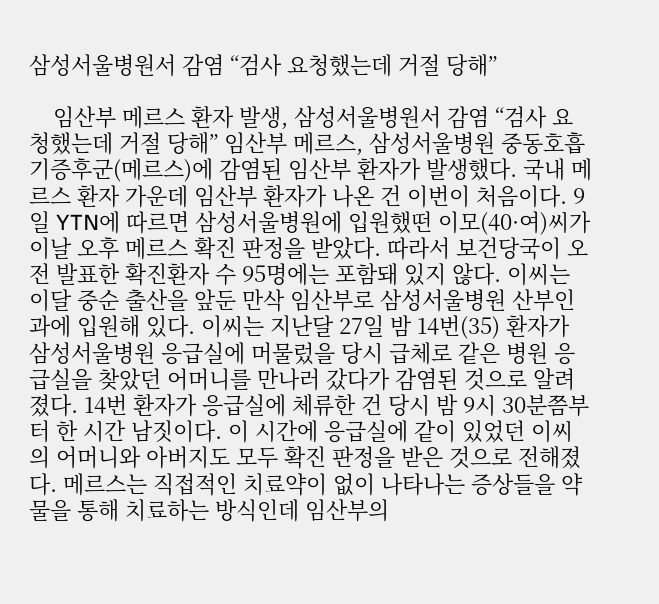삼성서울병원서 감염 “검사 요청했는데 거절 당해”

    임산부 메르스 환자 발생, 삼성서울병원서 감염 “검사 요청했는데 거절 당해” 임산부 메르스, 삼성서울병원 중동호흡기증후군(메르스)에 감염된 임산부 환자가 발생했다. 국내 메르스 환자 가운데 임산부 환자가 나온 건 이번이 처음이다. 9일 YTN에 따르면 삼성서울병원에 입원했떤 이모(40·여)씨가 이날 오후 메르스 확진 판정을 받았다. 따라서 보건당국이 오전 발표한 확진환자 수 95명에는 포함돼 있지 않다. 이씨는 이달 중순 출산을 앞둔 만삭 임산부로 삼성서울병원 산부인과에 입원해 있다. 이씨는 지난달 27일 밤 14번(35) 환자가 삼성서울병원 응급실에 머물렀을 당시 급체로 같은 병원 응급실을 찾았던 어머니를 만나러 갔다가 감염된 것으로 알려졌다. 14번 환자가 응급실에 체류한 건 당시 밤 9시 30분쯤부터 한 시간 남짓이다. 이 시간에 응급실에 같이 있었던 이씨의 어머니와 아버지도 모두 확진 판정을 받은 것으로 전해졌다. 메르스는 직접적인 치료약이 없이 나타나는 증상들을 약물을 통해 치료하는 방식인데 임산부의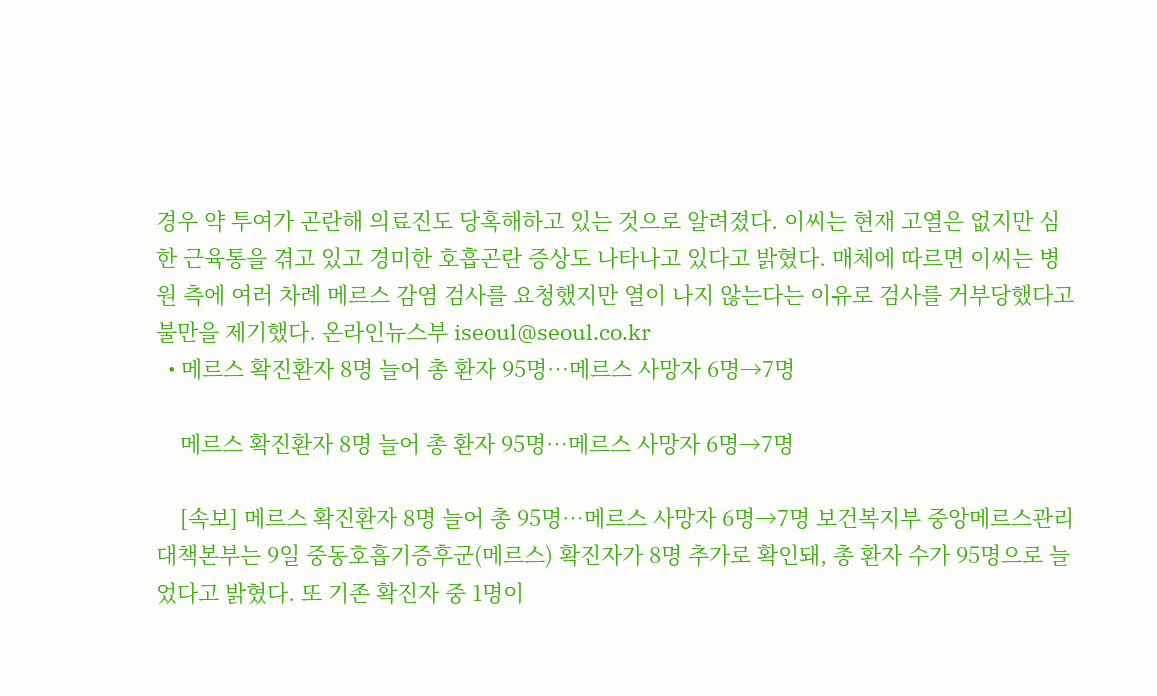경우 약 투여가 곤란해 의료진도 당혹해하고 있는 것으로 알려졌다. 이씨는 현재 고열은 없지만 심한 근육통을 겪고 있고 경미한 호흡곤란 증상도 나타나고 있다고 밝혔다. 매체에 따르면 이씨는 병원 측에 여러 차례 메르스 감염 검사를 요청했지만 열이 나지 않는다는 이유로 검사를 거부당했다고 불만을 제기했다. 온라인뉴스부 iseoul@seoul.co.kr
  • 메르스 확진환자 8명 늘어 총 환자 95명…메르스 사망자 6명→7명

    메르스 확진환자 8명 늘어 총 환자 95명…메르스 사망자 6명→7명

    [속보] 메르스 확진환자 8명 늘어 총 95명…메르스 사망자 6명→7명 보건복지부 중앙메르스관리대책본부는 9일 중동호흡기증후군(메르스) 확진자가 8명 추가로 확인돼, 총 환자 수가 95명으로 늘었다고 밝혔다. 또 기존 확진자 중 1명이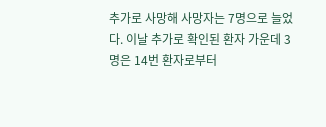추가로 사망해 사망자는 7명으로 늘었다. 이날 추가로 확인된 환자 가운데 3명은 14번 환자로부터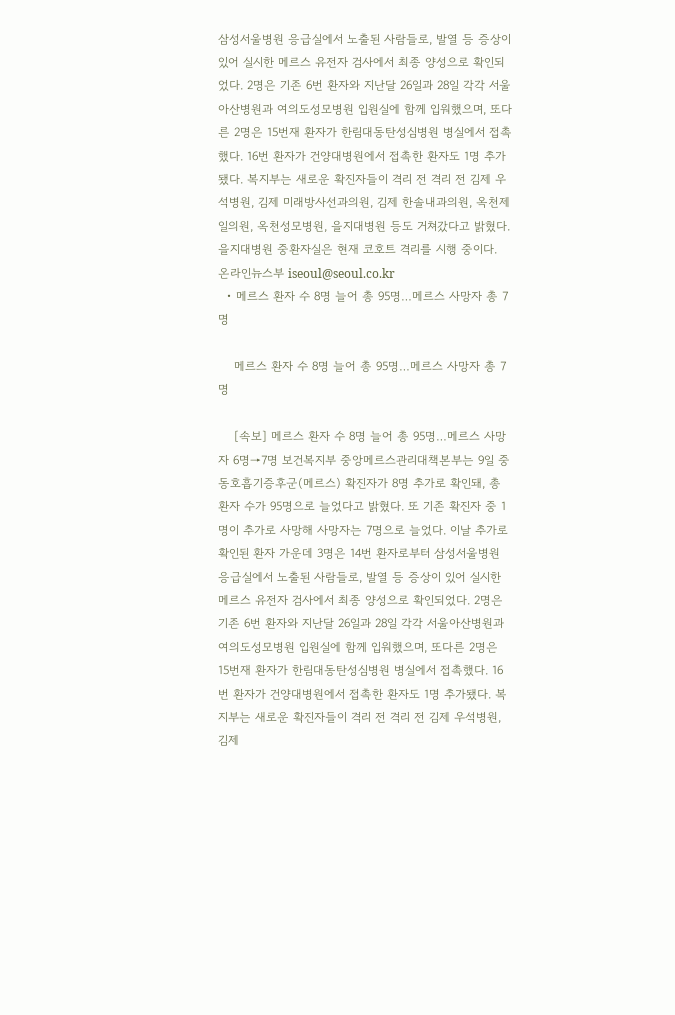삼성서울병원 응급실에서 노출된 사람들로, 발열 등 증상이 있어 실시한 메르스 유전자 검사에서 최종 양성으로 확인되었다. 2명은 기존 6번 환자와 지난달 26일과 28일 각각 서울아산병원과 여의도성모병원 입원실에 함께 입워했으며, 또다른 2명은 15번재 환자가 한림대동탄성심병원 병실에서 접촉했다. 16번 환자가 건양대병원에서 접촉한 환자도 1명 추가됐다. 복지부는 새로운 확진자들이 격리 전 격리 전 김제 우석병원, 김제 미래방사선과의원, 김제 한솔내과의원, 옥천제일의원, 옥천성모병원, 을지대병원 등도 거쳐갔다고 밝혔다. 을지대병원 중환자실은 현재 코호트 격리를 시행 중이다. 온라인뉴스부 iseoul@seoul.co.kr
  • 메르스 환자 수 8명 늘어 총 95명…메르스 사망자 총 7명

    메르스 환자 수 8명 늘어 총 95명…메르스 사망자 총 7명

    [속보] 메르스 환자 수 8명 늘어 총 95명…메르스 사망자 6명→7명 보건복지부 중앙메르스관리대책본부는 9일 중동호흡기증후군(메르스) 확진자가 8명 추가로 확인돼, 총 환자 수가 95명으로 늘었다고 밝혔다. 또 기존 확진자 중 1명이 추가로 사망해 사망자는 7명으로 늘었다. 이날 추가로 확인된 환자 가운데 3명은 14번 환자로부터 삼성서울병원 응급실에서 노출된 사람들로, 발열 등 증상이 있어 실시한 메르스 유전자 검사에서 최종 양성으로 확인되었다. 2명은 기존 6번 환자와 지난달 26일과 28일 각각 서울아산병원과 여의도성모병원 입원실에 함께 입워했으며, 또다른 2명은 15번재 환자가 한림대동탄성심병원 병실에서 접촉했다. 16번 환자가 건양대병원에서 접촉한 환자도 1명 추가됐다. 복지부는 새로운 확진자들이 격리 전 격리 전 김제 우석병원, 김제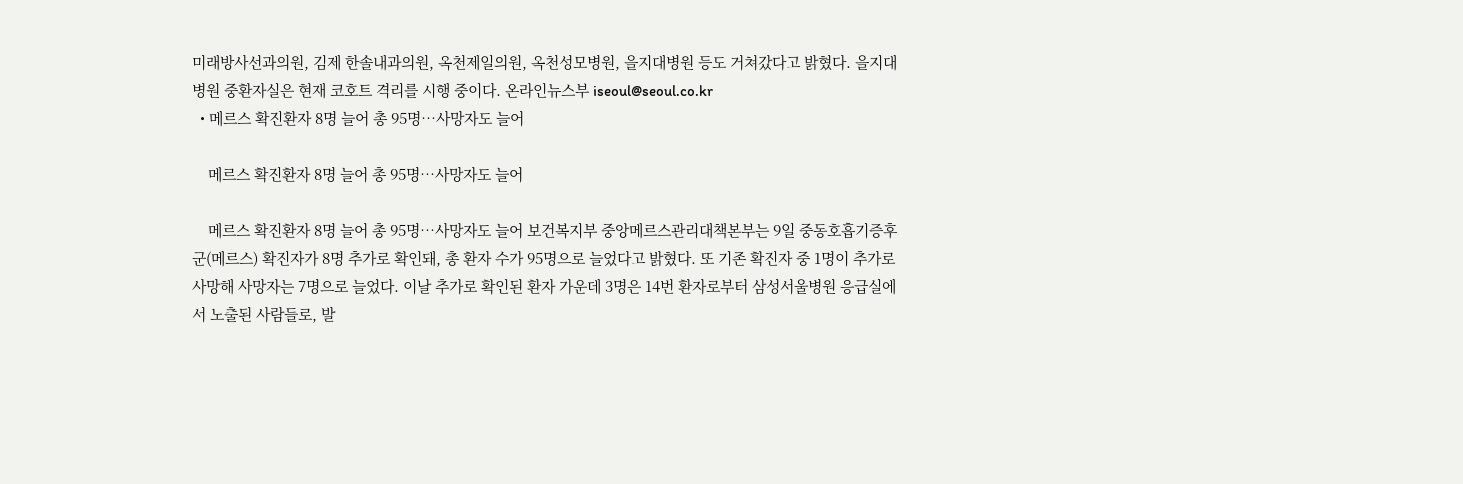미래방사선과의원, 김제 한솔내과의원, 옥천제일의원, 옥천성모병원, 을지대병원 등도 거쳐갔다고 밝혔다. 을지대병원 중환자실은 현재 코호트 격리를 시행 중이다. 온라인뉴스부 iseoul@seoul.co.kr
  • 메르스 확진환자 8명 늘어 총 95명…사망자도 늘어

    메르스 확진환자 8명 늘어 총 95명…사망자도 늘어

    메르스 확진환자 8명 늘어 총 95명…사망자도 늘어 보건복지부 중앙메르스관리대책본부는 9일 중동호흡기증후군(메르스) 확진자가 8명 추가로 확인돼, 총 환자 수가 95명으로 늘었다고 밝혔다. 또 기존 확진자 중 1명이 추가로 사망해 사망자는 7명으로 늘었다. 이날 추가로 확인된 환자 가운데 3명은 14번 환자로부터 삼성서울병원 응급실에서 노출된 사람들로, 발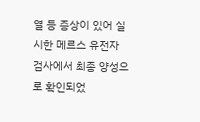열 등 증상이 있어 실시한 메르스 유전자 검사에서 최종 양성으로 확인되었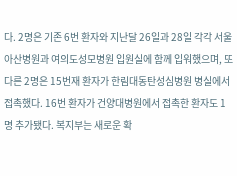다. 2명은 기존 6번 환자와 지난달 26일과 28일 각각 서울아산병원과 여의도성모병원 입원실에 함께 입워했으며, 또다른 2명은 15번재 환자가 한림대동탄성심병원 병실에서 접촉했다. 16번 환자가 건양대병원에서 접촉한 환자도 1명 추가됐다. 복지부는 새로운 확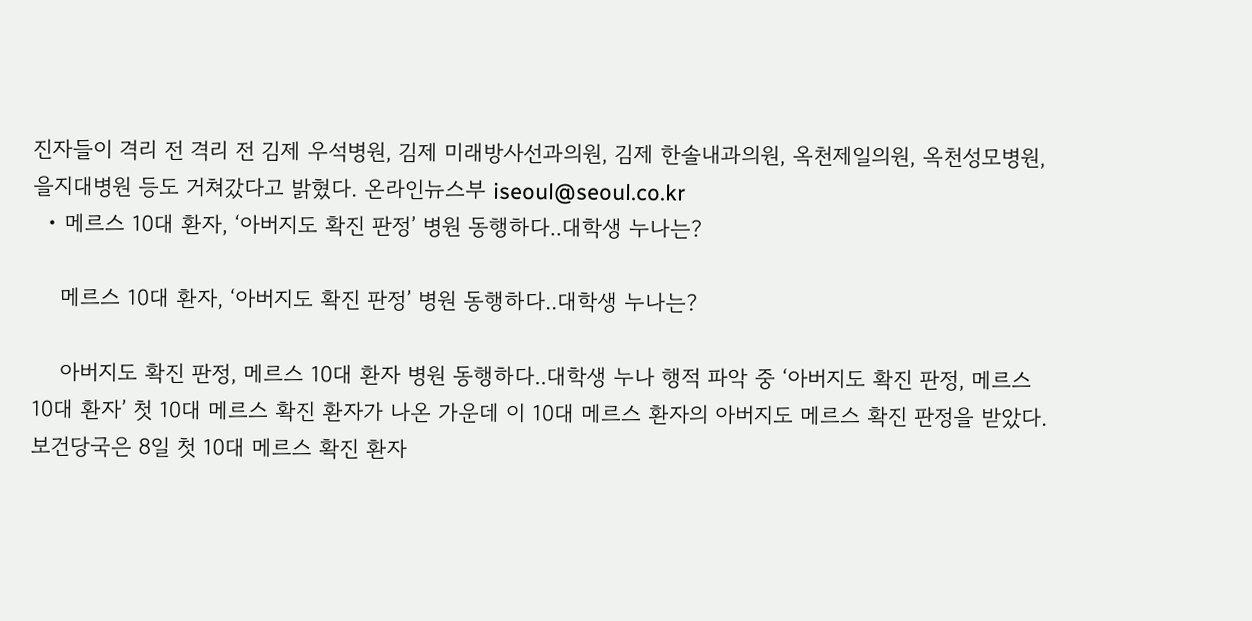진자들이 격리 전 격리 전 김제 우석병원, 김제 미래방사선과의원, 김제 한솔내과의원, 옥천제일의원, 옥천성모병원, 을지대병원 등도 거쳐갔다고 밝혔다. 온라인뉴스부 iseoul@seoul.co.kr
  • 메르스 10대 환자, ‘아버지도 확진 판정’ 병원 동행하다..대학생 누나는?

    메르스 10대 환자, ‘아버지도 확진 판정’ 병원 동행하다..대학생 누나는?

    아버지도 확진 판정, 메르스 10대 환자 병원 동행하다..대학생 누나 행적 파악 중 ‘아버지도 확진 판정, 메르스 10대 환자’ 첫 10대 메르스 확진 환자가 나온 가운데 이 10대 메르스 환자의 아버지도 메르스 확진 판정을 받았다. 보건당국은 8일 첫 10대 메르스 확진 환자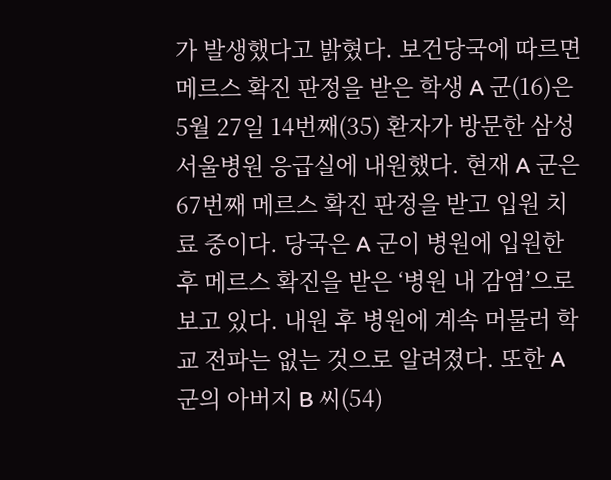가 발생했다고 밝혔다. 보건당국에 따르면 메르스 확진 판정을 받은 학생 A 군(16)은 5월 27일 14번째(35) 환자가 방문한 삼성서울병원 응급실에 내원했다. 현재 A 군은 67번째 메르스 확진 판정을 받고 입원 치료 중이다. 당국은 A 군이 병원에 입원한 후 메르스 확진을 받은 ‘병원 내 감염’으로 보고 있다. 내원 후 병원에 계속 머물러 학교 전파는 없는 것으로 알려졌다. 또한 A 군의 아버지 B 씨(54)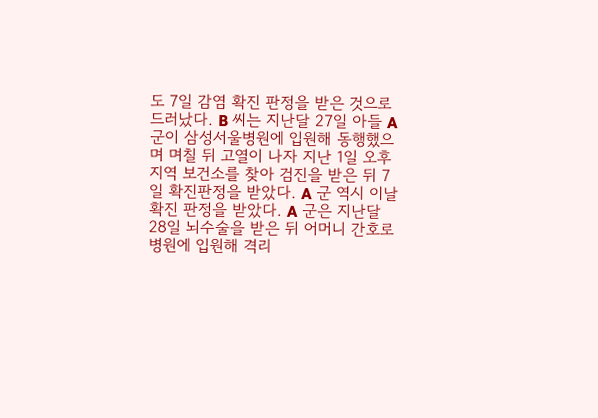도 7일 감염 확진 판정을 받은 것으로 드러났다. B 씨는 지난달 27일 아들 A 군이 삼성서울병원에 입원해 동행했으며 며칠 뒤 고열이 나자 지난 1일 오후 지역 보건소를 찾아 검진을 받은 뒤 7일 확진판정을 받았다. A 군 역시 이날 확진 판정을 받았다. A 군은 지난달 28일 뇌수술을 받은 뒤 어머니 간호로 병원에 입원해 격리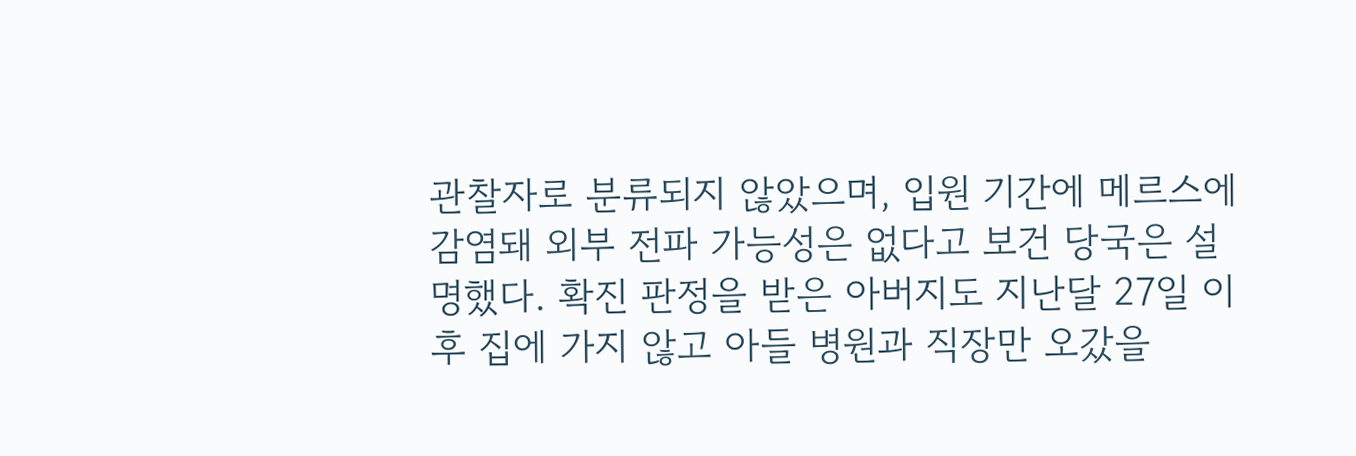관찰자로 분류되지 않았으며, 입원 기간에 메르스에 감염돼 외부 전파 가능성은 없다고 보건 당국은 설명했다. 확진 판정을 받은 아버지도 지난달 27일 이후 집에 가지 않고 아들 병원과 직장만 오갔을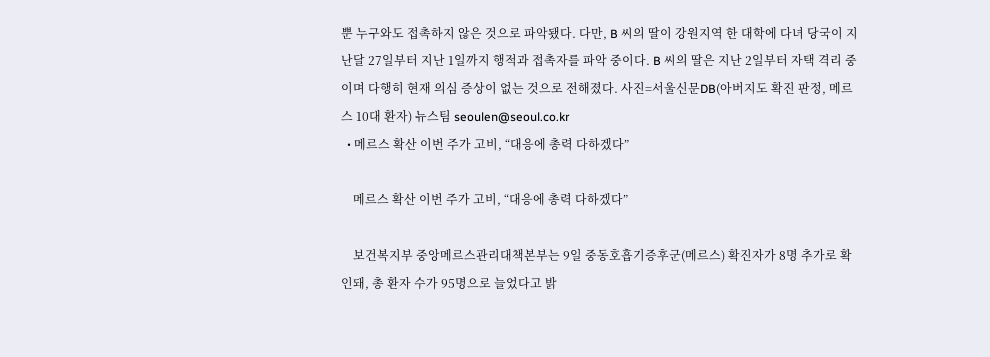뿐 누구와도 접촉하지 않은 것으로 파악됐다. 다만, B 씨의 딸이 강원지역 한 대학에 다녀 당국이 지난달 27일부터 지난 1일까지 행적과 접촉자를 파악 중이다. B 씨의 딸은 지난 2일부터 자택 격리 중이며 다행히 현재 의심 증상이 없는 것으로 전해졌다. 사진=서울신문DB(아버지도 확진 판정, 메르스 10대 환자) 뉴스팀 seoulen@seoul.co.kr
  • 메르스 확산 이번 주가 고비, “대응에 총력 다하겠다”

    메르스 확산 이번 주가 고비, “대응에 총력 다하겠다”

    보건복지부 중앙메르스관리대책본부는 9일 중동호흡기증후군(메르스) 확진자가 8명 추가로 확인돼, 총 환자 수가 95명으로 늘었다고 밝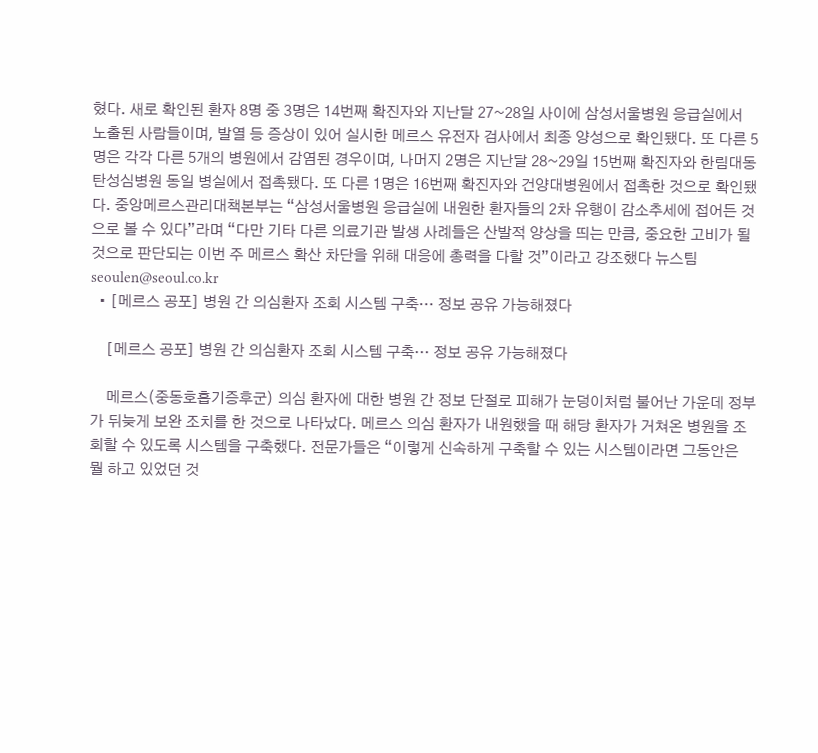혔다. 새로 확인된 환자 8명 중 3명은 14번째 확진자와 지난달 27~28일 사이에 삼성서울병원 응급실에서 노출된 사람들이며, 발열 등 증상이 있어 실시한 메르스 유전자 검사에서 최종 양성으로 확인됐다. 또 다른 5명은 각각 다른 5개의 병원에서 감염된 경우이며, 나머지 2명은 지난달 28~29일 15번째 확진자와 한림대동탄성심병원 동일 병실에서 접촉됐다. 또 다른 1명은 16번째 확진자와 건양대병원에서 접촉한 것으로 확인됐다. 중앙메르스관리대책본부는 “삼성서울병원 응급실에 내원한 환자들의 2차 유행이 감소추세에 접어든 것으로 볼 수 있다”라며 “다만 기타 다른 의료기관 발생 사례들은 산발적 양상을 띄는 만큼, 중요한 고비가 될 것으로 판단되는 이번 주 메르스 확산 차단을 위해 대응에 총력을 다할 것”이라고 강조했다 뉴스팀 seoulen@seoul.co.kr
  • [메르스 공포] 병원 간 의심환자 조회 시스템 구축… 정보 공유 가능해졌다

    [메르스 공포] 병원 간 의심환자 조회 시스템 구축… 정보 공유 가능해졌다

    메르스(중동호흡기증후군) 의심 환자에 대한 병원 간 정보 단절로 피해가 눈덩이처럼 불어난 가운데 정부가 뒤늦게 보완 조치를 한 것으로 나타났다. 메르스 의심 환자가 내원했을 때 해당 환자가 거쳐온 병원을 조회할 수 있도록 시스템을 구축했다. 전문가들은 “이렇게 신속하게 구축할 수 있는 시스템이라면 그동안은 뭘 하고 있었던 것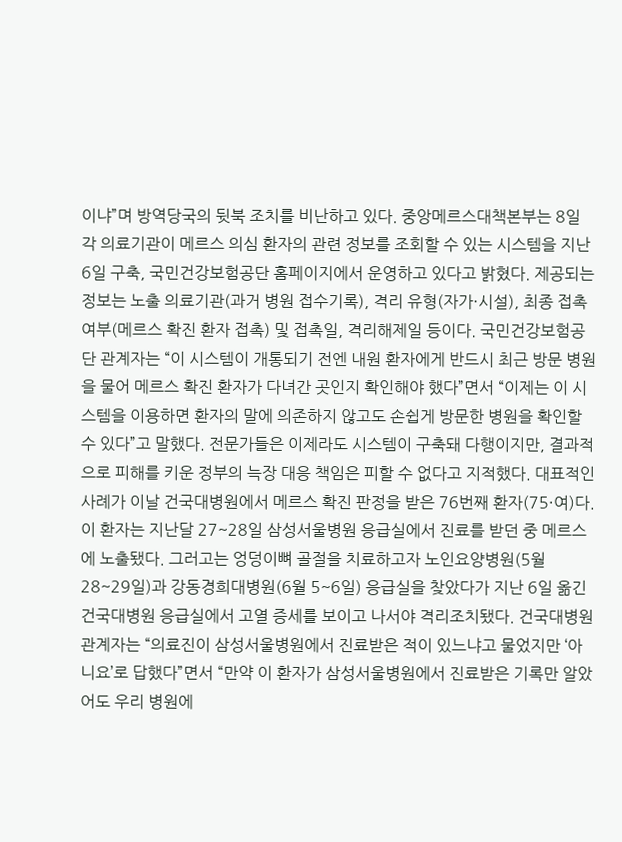이냐”며 방역당국의 뒷북 조치를 비난하고 있다. 중앙메르스대책본부는 8일 각 의료기관이 메르스 의심 환자의 관련 정보를 조회할 수 있는 시스템을 지난 6일 구축, 국민건강보험공단 홈페이지에서 운영하고 있다고 밝혔다. 제공되는 정보는 노출 의료기관(과거 병원 접수기록), 격리 유형(자가·시설), 최종 접촉 여부(메르스 확진 환자 접촉) 및 접촉일, 격리해제일 등이다. 국민건강보험공단 관계자는 “이 시스템이 개통되기 전엔 내원 환자에게 반드시 최근 방문 병원을 물어 메르스 확진 환자가 다녀간 곳인지 확인해야 했다”면서 “이제는 이 시스템을 이용하면 환자의 말에 의존하지 않고도 손쉽게 방문한 병원을 확인할 수 있다”고 말했다. 전문가들은 이제라도 시스템이 구축돼 다행이지만, 결과적으로 피해를 키운 정부의 늑장 대응 책임은 피할 수 없다고 지적했다. 대표적인 사례가 이날 건국대병원에서 메르스 확진 판정을 받은 76번째 환자(75·여)다. 이 환자는 지난달 27~28일 삼성서울병원 응급실에서 진료를 받던 중 메르스에 노출됐다. 그러고는 엉덩이뼈 골절을 치료하고자 노인요양병원(5월 28~29일)과 강동경희대병원(6월 5~6일) 응급실을 찾았다가 지난 6일 옮긴 건국대병원 응급실에서 고열 증세를 보이고 나서야 격리조치됐다. 건국대병원 관계자는 “의료진이 삼성서울병원에서 진료받은 적이 있느냐고 물었지만 ‘아니요’로 답했다”면서 “만약 이 환자가 삼성서울병원에서 진료받은 기록만 알았어도 우리 병원에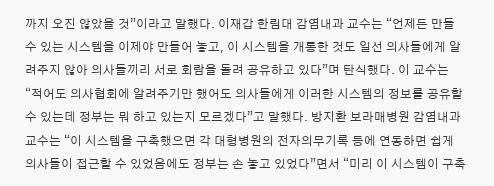까지 오진 않았을 것”이라고 말했다. 이재갑 한림대 감염내과 교수는 “언제든 만들 수 있는 시스템을 이제야 만들어 놓고, 이 시스템을 개통한 것도 일선 의사들에게 알려주지 않아 의사들끼리 서로 회람을 돌려 공유하고 있다”며 탄식했다. 이 교수는 “적어도 의사협회에 알려주기만 했어도 의사들에게 이러한 시스템의 정보를 공유할 수 있는데 정부는 뭐 하고 있는지 모르겠다”고 말했다. 방지환 보라매병원 감염내과 교수는 “이 시스템을 구축했으면 각 대형병원의 전자의무기록 등에 연동하면 쉽게 의사들이 접근할 수 있었음에도 정부는 손 놓고 있었다”면서 “미리 이 시스템이 구축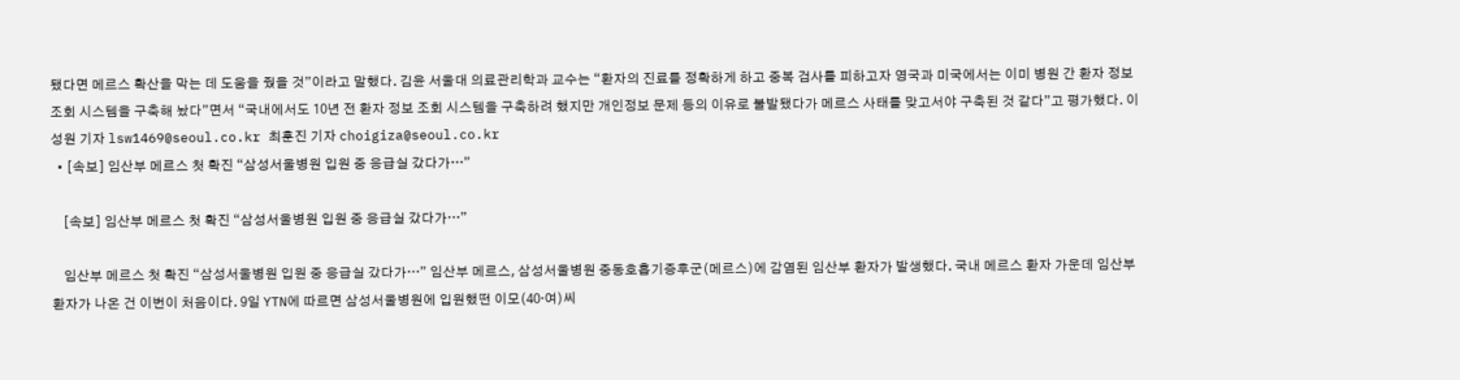됐다면 메르스 확산을 막는 데 도움을 줬을 것”이라고 말했다. 김윤 서울대 의료관리학과 교수는 “환자의 진료를 정확하게 하고 중복 검사를 피하고자 영국과 미국에서는 이미 병원 간 환자 정보 조회 시스템을 구축해 놨다”면서 “국내에서도 10년 전 환자 정보 조회 시스템을 구축하려 했지만 개인정보 문제 등의 이유로 불발됐다가 메르스 사태를 맞고서야 구축된 것 같다”고 평가했다. 이성원 기자 lsw1469@seoul.co.kr 최훈진 기자 choigiza@seoul.co.kr
  • [속보] 임산부 메르스 첫 확진 “삼성서울병원 입원 중 응급실 갔다가…”

    [속보] 임산부 메르스 첫 확진 “삼성서울병원 입원 중 응급실 갔다가…”

    임산부 메르스 첫 확진 “삼성서울병원 입원 중 응급실 갔다가…” 임산부 메르스, 삼성서울병원 중동호흡기증후군(메르스)에 감염된 임산부 환자가 발생했다. 국내 메르스 환자 가운데 임산부 환자가 나온 건 이번이 처음이다. 9일 YTN에 따르면 삼성서울병원에 입원했떤 이모(40·여)씨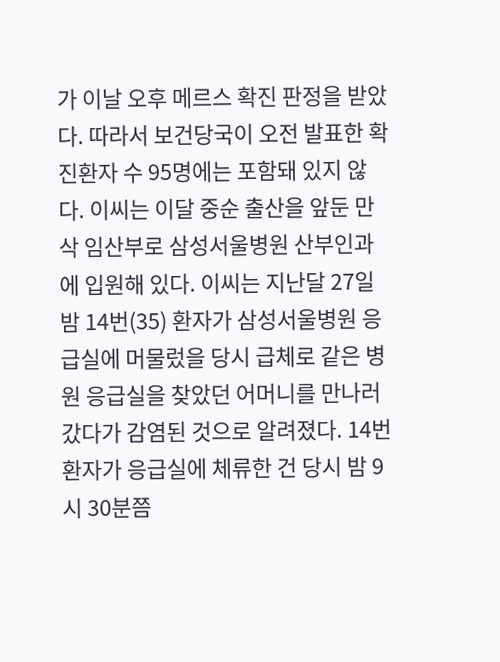가 이날 오후 메르스 확진 판정을 받았다. 따라서 보건당국이 오전 발표한 확진환자 수 95명에는 포함돼 있지 않다. 이씨는 이달 중순 출산을 앞둔 만삭 임산부로 삼성서울병원 산부인과에 입원해 있다. 이씨는 지난달 27일 밤 14번(35) 환자가 삼성서울병원 응급실에 머물렀을 당시 급체로 같은 병원 응급실을 찾았던 어머니를 만나러 갔다가 감염된 것으로 알려졌다. 14번 환자가 응급실에 체류한 건 당시 밤 9시 30분쯤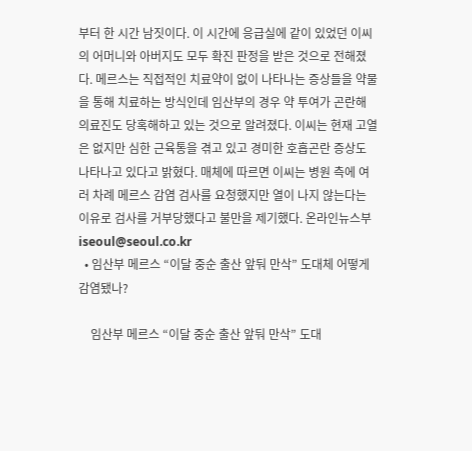부터 한 시간 남짓이다. 이 시간에 응급실에 같이 있었던 이씨의 어머니와 아버지도 모두 확진 판정을 받은 것으로 전해졌다. 메르스는 직접적인 치료약이 없이 나타나는 증상들을 약물을 통해 치료하는 방식인데 임산부의 경우 약 투여가 곤란해 의료진도 당혹해하고 있는 것으로 알려졌다. 이씨는 현재 고열은 없지만 심한 근육통을 겪고 있고 경미한 호흡곤란 증상도 나타나고 있다고 밝혔다. 매체에 따르면 이씨는 병원 측에 여러 차례 메르스 감염 검사를 요청했지만 열이 나지 않는다는 이유로 검사를 거부당했다고 불만을 제기했다. 온라인뉴스부 iseoul@seoul.co.kr
  • 임산부 메르스 “이달 중순 출산 앞둬 만삭” 도대체 어떻게 감염됐나?

    임산부 메르스 “이달 중순 출산 앞둬 만삭” 도대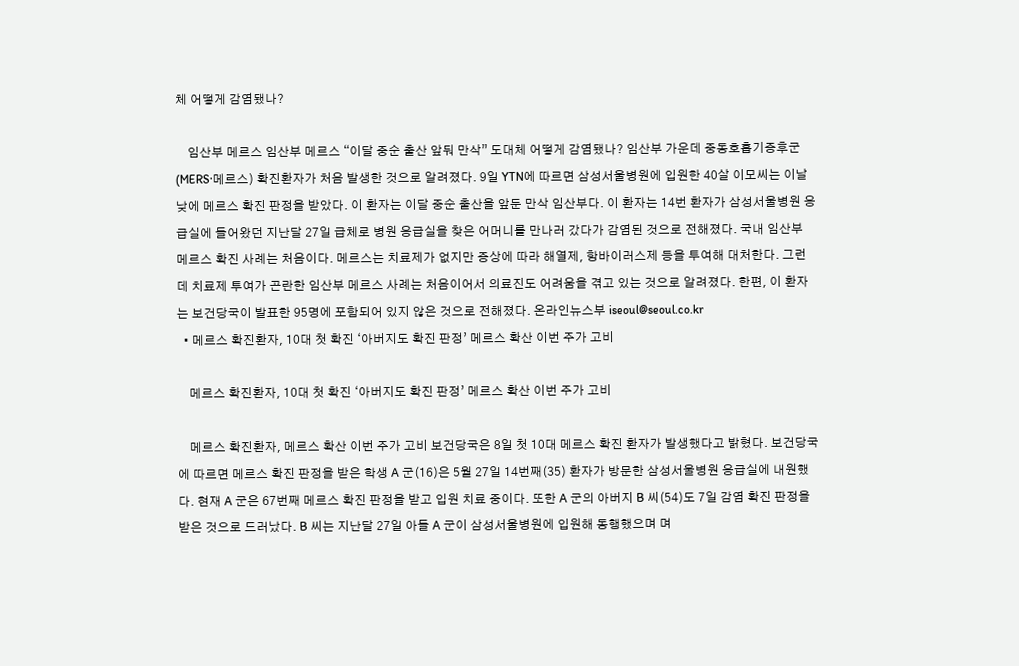체 어떻게 감염됐나?

    임산부 메르스 임산부 메르스 “이달 중순 출산 앞둬 만삭” 도대체 어떻게 감염됐나? 임산부 가운데 중동호흡기증후군(MERS·메르스) 확진환자가 처음 발생한 것으로 알려졌다. 9일 YTN에 따르면 삼성서울병원에 입원한 40살 이모씨는 이날 낮에 메르스 확진 판정을 받았다. 이 환자는 이달 중순 출산을 앞둔 만삭 임산부다. 이 환자는 14번 환자가 삼성서울병원 응급실에 들어왔던 지난달 27일 급체로 병원 응급실을 찾은 어머니를 만나러 갔다가 감염된 것으로 전해졌다. 국내 임산부 메르스 확진 사례는 처음이다. 메르스는 치료제가 없지만 증상에 따라 해열제, 항바이러스제 등을 투여해 대처한다. 그런데 치료제 투여가 곤란한 임산부 메르스 사례는 처음이어서 의료진도 어려움을 겪고 있는 것으로 알려졌다. 한편, 이 환자는 보건당국이 발표한 95명에 포함되어 있지 않은 것으로 전해졌다. 온라인뉴스부 iseoul@seoul.co.kr
  • 메르스 확진환자, 10대 첫 확진 ‘아버지도 확진 판정’ 메르스 확산 이번 주가 고비

    메르스 확진환자, 10대 첫 확진 ‘아버지도 확진 판정’ 메르스 확산 이번 주가 고비

    메르스 확진환자, 메르스 확산 이번 주가 고비 보건당국은 8일 첫 10대 메르스 확진 환자가 발생했다고 밝혔다. 보건당국에 따르면 메르스 확진 판정을 받은 학생 A 군(16)은 5월 27일 14번째(35) 환자가 방문한 삼성서울병원 응급실에 내원했다. 현재 A 군은 67번째 메르스 확진 판정을 받고 입원 치료 중이다. 또한 A 군의 아버지 B 씨(54)도 7일 감염 확진 판정을 받은 것으로 드러났다. B 씨는 지난달 27일 아들 A 군이 삼성서울병원에 입원해 동행했으며 며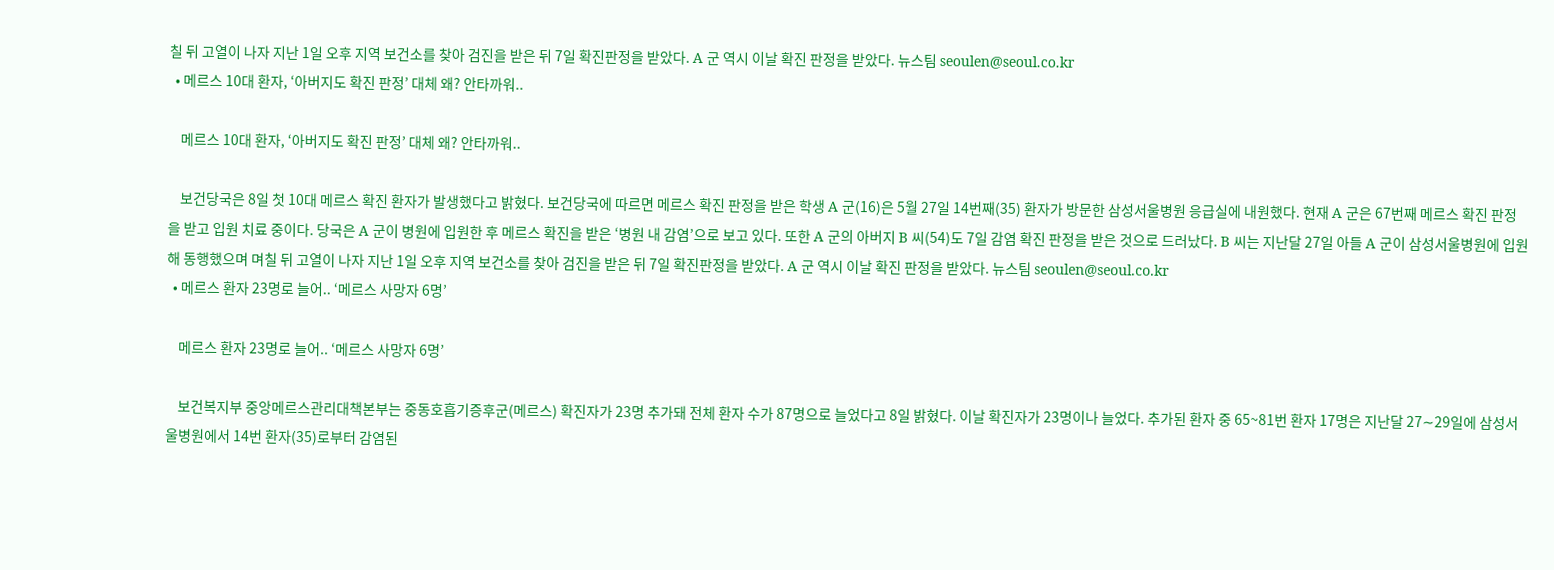칠 뒤 고열이 나자 지난 1일 오후 지역 보건소를 찾아 검진을 받은 뒤 7일 확진판정을 받았다. A 군 역시 이날 확진 판정을 받았다. 뉴스팀 seoulen@seoul.co.kr
  • 메르스 10대 환자, ‘아버지도 확진 판정’ 대체 왜? 안타까워..

    메르스 10대 환자, ‘아버지도 확진 판정’ 대체 왜? 안타까워..

    보건당국은 8일 첫 10대 메르스 확진 환자가 발생했다고 밝혔다. 보건당국에 따르면 메르스 확진 판정을 받은 학생 A 군(16)은 5월 27일 14번째(35) 환자가 방문한 삼성서울병원 응급실에 내원했다. 현재 A 군은 67번째 메르스 확진 판정을 받고 입원 치료 중이다. 당국은 A 군이 병원에 입원한 후 메르스 확진을 받은 ‘병원 내 감염’으로 보고 있다. 또한 A 군의 아버지 B 씨(54)도 7일 감염 확진 판정을 받은 것으로 드러났다. B 씨는 지난달 27일 아들 A 군이 삼성서울병원에 입원해 동행했으며 며칠 뒤 고열이 나자 지난 1일 오후 지역 보건소를 찾아 검진을 받은 뒤 7일 확진판정을 받았다. A 군 역시 이날 확진 판정을 받았다. 뉴스팀 seoulen@seoul.co.kr
  • 메르스 환자 23명로 늘어.. ‘메르스 사망자 6명’

    메르스 환자 23명로 늘어.. ‘메르스 사망자 6명’

    보건복지부 중앙메르스관리대책본부는 중동호흡기증후군(메르스) 확진자가 23명 추가돼 전체 환자 수가 87명으로 늘었다고 8일 밝혔다. 이날 확진자가 23명이나 늘었다. 추가된 환자 중 65~81번 환자 17명은 지난달 27∼29일에 삼성서울병원에서 14번 환자(35)로부터 감염된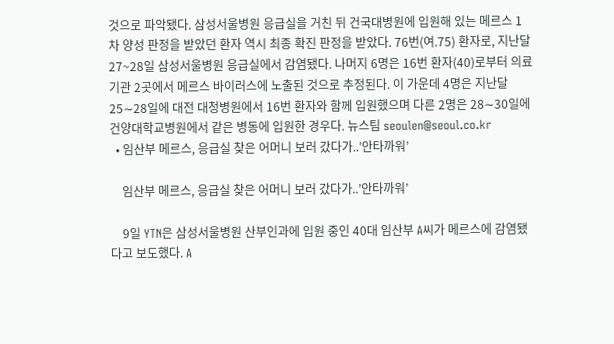것으로 파악됐다. 삼성서울병원 응급실을 거친 뒤 건국대병원에 입원해 있는 메르스 1차 양성 판정을 받았던 환자 역시 최종 확진 판정을 받았다. 76번(여.75) 환자로, 지난달 27~28일 삼성서울병원 응급실에서 감염됐다. 나머지 6명은 16번 환자(40)로부터 의료기관 2곳에서 메르스 바이러스에 노출된 것으로 추정된다. 이 가운데 4명은 지난달 25∼28일에 대전 대청병원에서 16번 환자와 함께 입원했으며 다른 2명은 28∼30일에 건양대학교병원에서 같은 병동에 입원한 경우다. 뉴스팀 seoulen@seoul.co.kr
  • 임산부 메르스, 응급실 찾은 어머니 보러 갔다가..’안타까워’

    임산부 메르스, 응급실 찾은 어머니 보러 갔다가..’안타까워’

    9일 YTN은 삼성서울병원 산부인과에 입원 중인 40대 임산부 A씨가 메르스에 감염됐다고 보도했다. A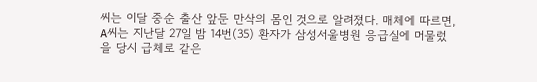씨는 이달 중순 출산 앞둔 만삭의 몸인 것으로 알려졌다. 매체에 따르면, A씨는 지난달 27일 밤 14번(35) 환자가 삼성서울병원 응급실에 머물렀을 당시 급체로 같은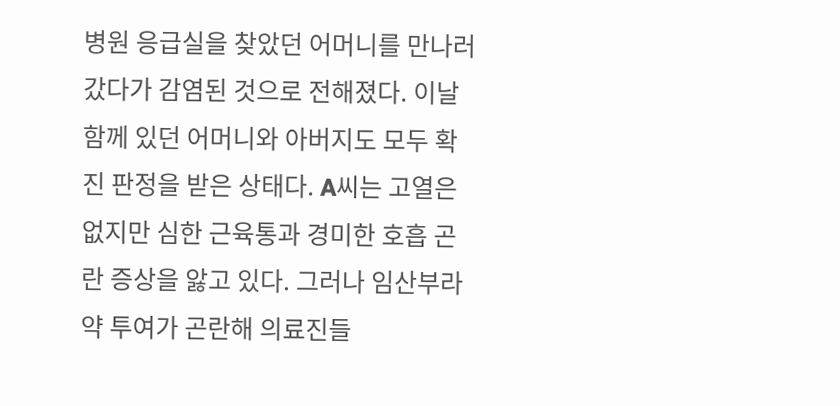병원 응급실을 찾았던 어머니를 만나러 갔다가 감염된 것으로 전해졌다. 이날 함께 있던 어머니와 아버지도 모두 확진 판정을 받은 상태다. A씨는 고열은 없지만 심한 근육통과 경미한 호흡 곤란 증상을 앓고 있다. 그러나 임산부라 약 투여가 곤란해 의료진들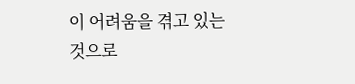이 어려움을 겪고 있는 것으로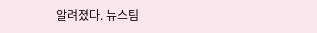알려졌다. 뉴스팀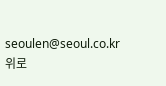seoulen@seoul.co.kr
위로